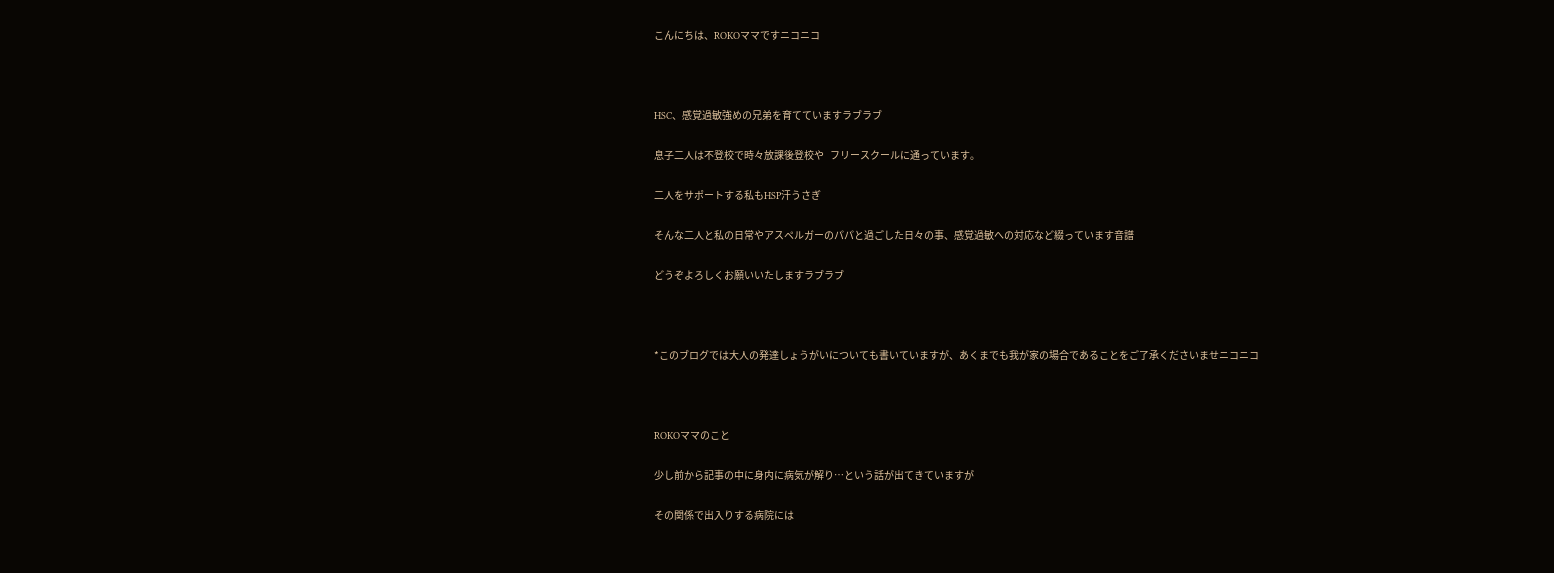こんにちは、ROKOママですニコニコ



HSC、感覚過敏強めの兄弟を育てていますラブラブ

息子二人は不登校で時々放課後登校や   フリースクールに通っています。

二人をサポートする私もHSP汗うさぎ

そんな二人と私の日常やアスペルガーのパパと過ごした日々の事、感覚過敏への対応など綴っています音譜

どうぞよろしくお願いいたしますラブラブ



*このブログでは大人の発達しょうがいについても書いていますが、あくまでも我が家の場合であることをご了承くださいませニコニコ



ROKOママのこと

少し前から記事の中に身内に病気が解り…という話が出てきていますが

その関係で出入りする病院には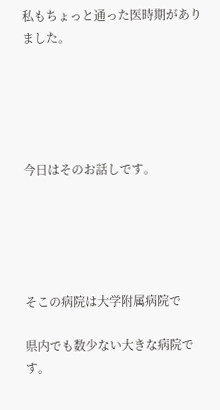私もちょっと通った医時期がありました。





今日はそのお話しです。





そこの病院は大学附属病院で

県内でも数少ない大きな病院です。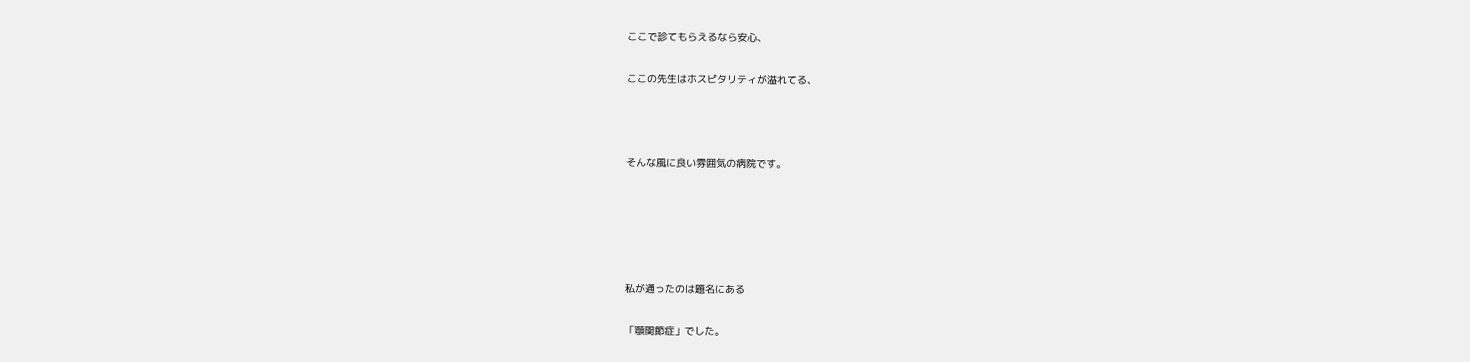ここで診てもらえるなら安心、

ここの先生はホスピタリティが溢れてる、



そんな風に良い雰囲気の病院です。





私が通ったのは題名にある

「顎関節症」でした。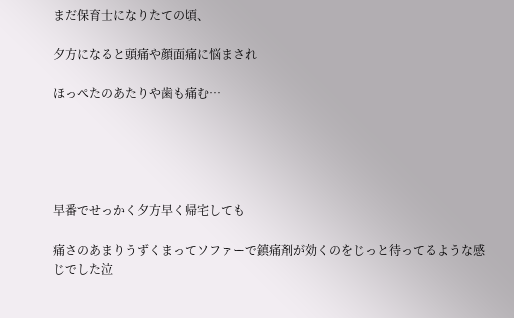まだ保育士になりたての頃、

夕方になると頭痛や顔面痛に悩まされ

ほっぺたのあたりや歯も痛む…





早番でせっかく夕方早く帰宅しても

痛さのあまりうずくまってソファーで鎮痛剤が効くのをじっと待ってるような感じでした泣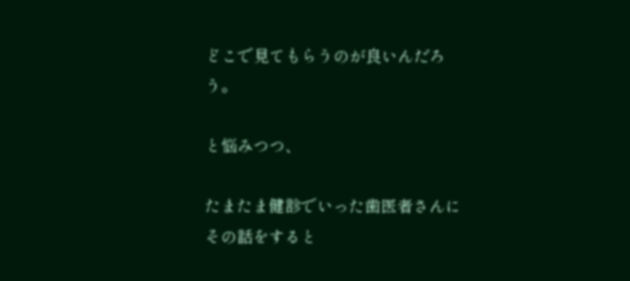どこで見てもらうのが良いんだろう。

と悩みつつ、

たまたま健診でいった歯医者さんにその話をすると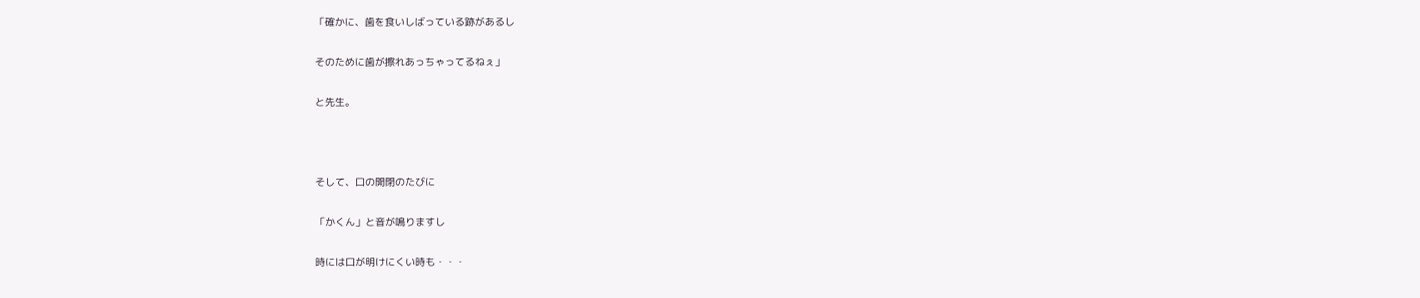「確かに、歯を食いしばっている跡があるし

そのために歯が擦れあっちゃってるねぇ」

と先生。



そして、口の開閉のたびに

「かくん」と音が鳴りますし

時には口が明けにくい時も・・・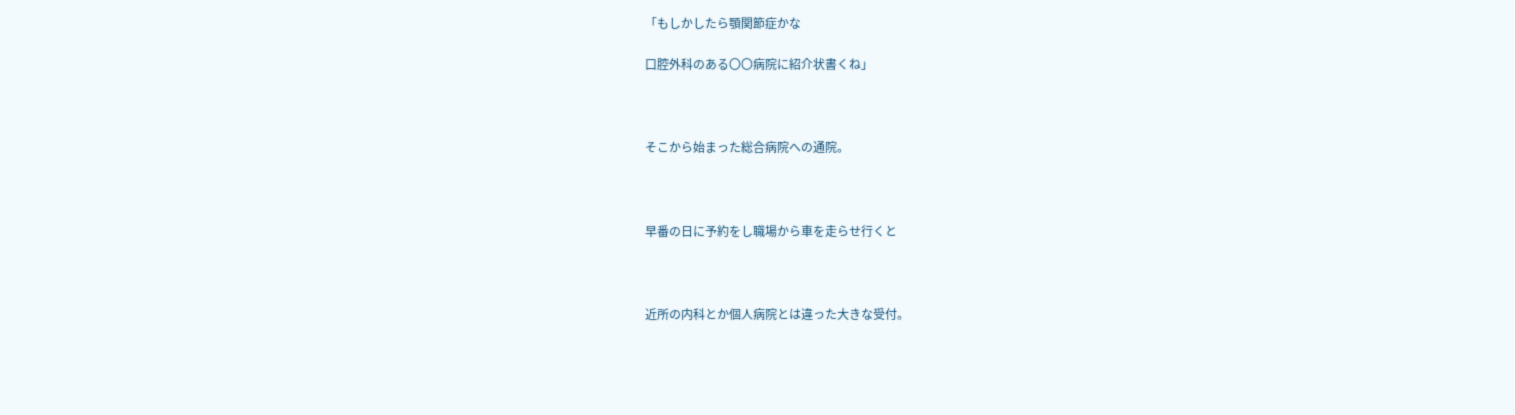「もしかしたら顎関節症かな

口腔外科のある〇〇病院に紹介状書くね」



そこから始まった総合病院への通院。



早番の日に予約をし職場から車を走らせ行くと



近所の内科とか個人病院とは違った大きな受付。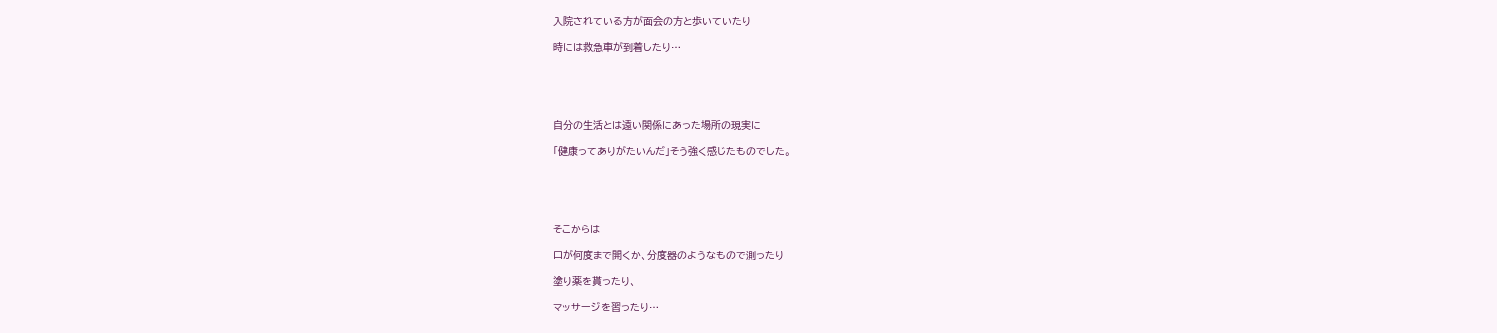入院されている方が面会の方と歩いていたり

時には救急車が到着したり…





自分の生活とは遠い関係にあった場所の現実に

「健康ってありがたいんだ」そう強く感じたものでした。





そこからは

口が何度まで開くか、分度器のようなもので測ったり

塗り薬を貰ったり、

マッサージを習ったり…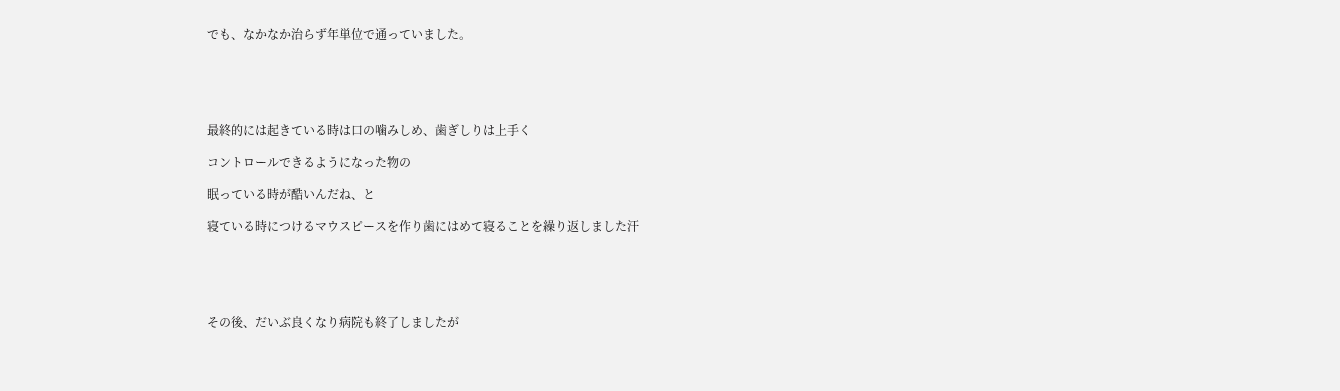でも、なかなか治らず年単位で通っていました。





最終的には起きている時は口の噛みしめ、歯ぎしりは上手く

コントロールできるようになった物の

眠っている時が酷いんだね、と

寝ている時につけるマウスピースを作り歯にはめて寝ることを繰り返しました汗





その後、だいぶ良くなり病院も終了しましたが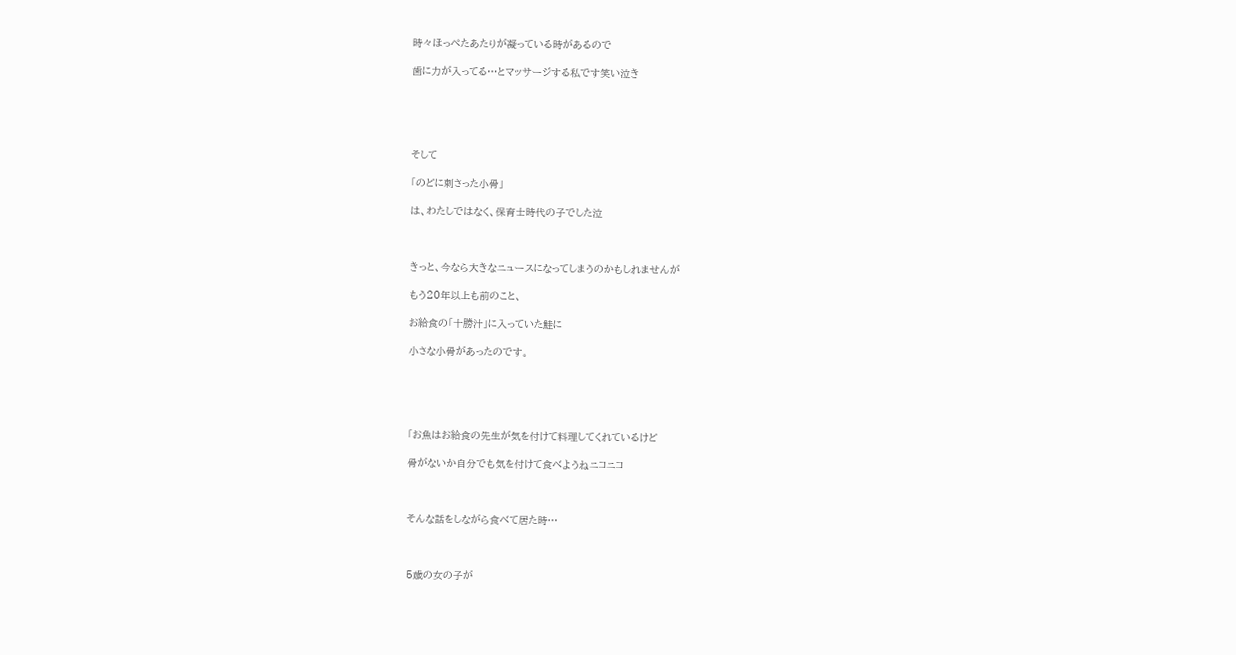時々ほっぺたあたりが凝っている時があるので

歯に力が入ってる…とマッサージする私です笑い泣き





そして

「のどに刺さった小骨」

は、わたしではなく、保育士時代の子でした泣



きっと、今なら大きなニュースになってしまうのかもしれませんが

もう20年以上も前のこと、

お給食の「十勝汁」に入っていた鮭に

小さな小骨があったのです。





「お魚はお給食の先生が気を付けて料理してくれているけど

骨がないか自分でも気を付けて食べようねニコニコ



そんな話をしながら食べて居た時…



5歳の女の子が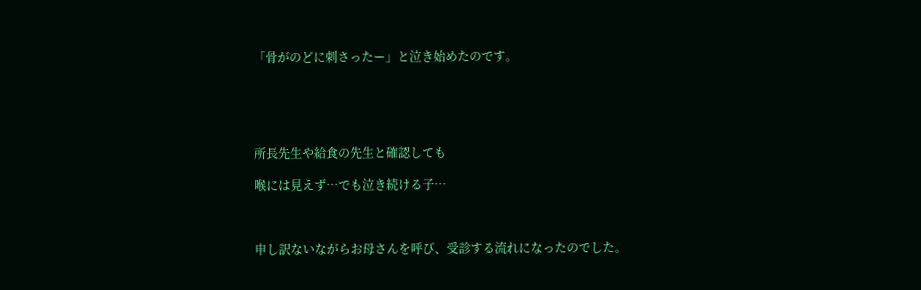「骨がのどに刺さったー」と泣き始めたのです。





所長先生や給食の先生と確認しても

喉には見えず…でも泣き続ける子…



申し訳ないながらお母さんを呼び、受診する流れになったのでした。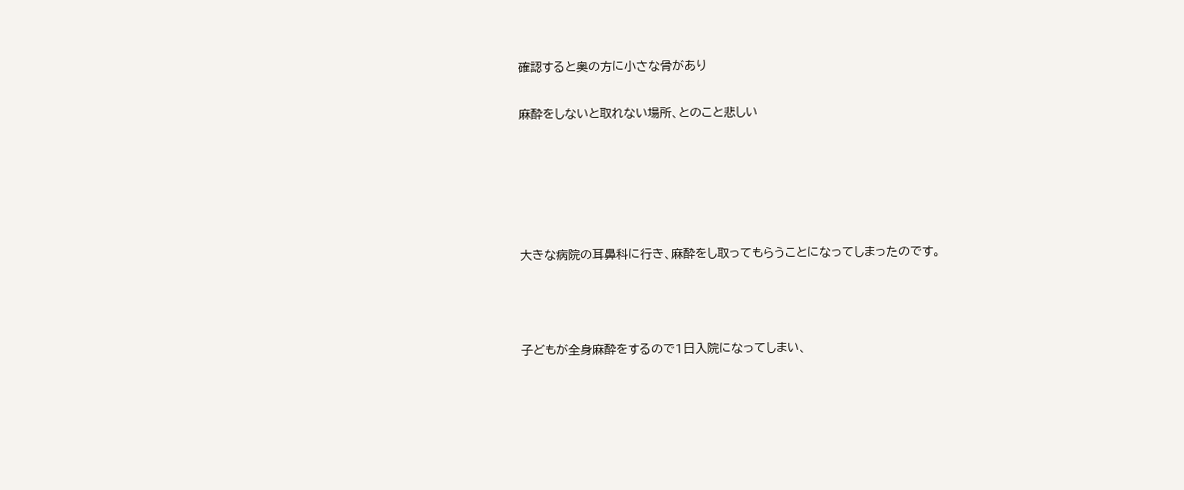確認すると奥の方に小さな骨があり

麻酔をしないと取れない場所、とのこと悲しい





大きな病院の耳鼻科に行き、麻酔をし取ってもらうことになってしまったのです。



子どもが全身麻酔をするので1日入院になってしまい、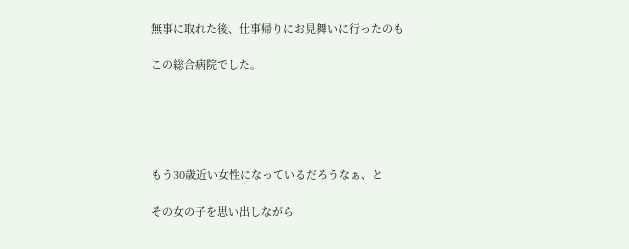無事に取れた後、仕事帰りにお見舞いに行ったのも

この総合病院でした。





もう30歳近い女性になっているだろうなぁ、と

その女の子を思い出しながら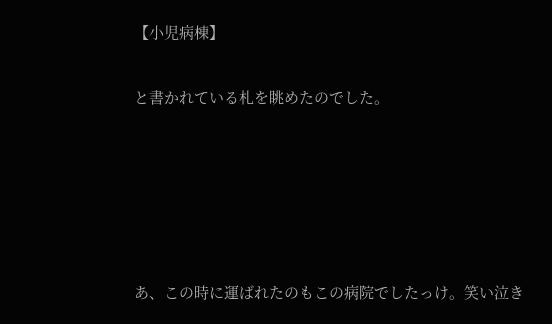【小児病棟】

と書かれている札を眺めたのでした。





あ、この時に運ばれたのもこの病院でしたっけ。笑い泣き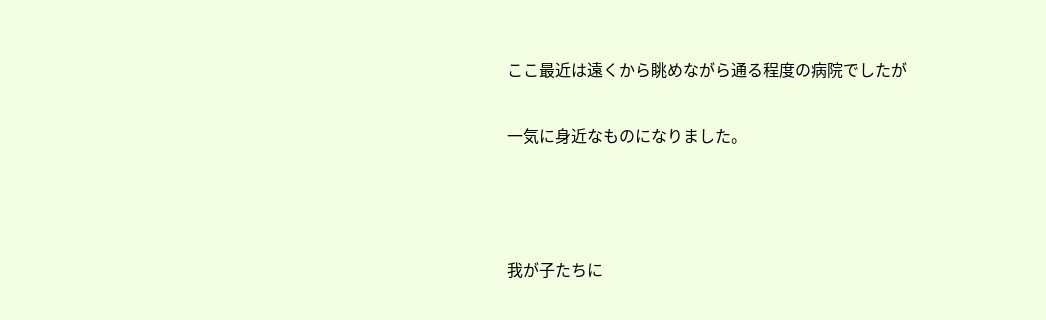ここ最近は遠くから眺めながら通る程度の病院でしたが

一気に身近なものになりました。



我が子たちに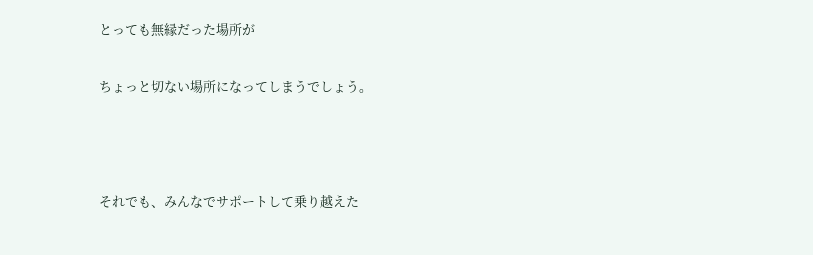とっても無縁だった場所が

ちょっと切ない場所になってしまうでしょう。



それでも、みんなでサポートして乗り越えた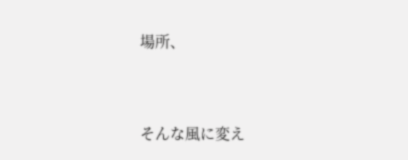場所、



そんな風に変え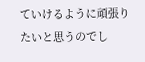ていけるように頑張りたいと思うのでし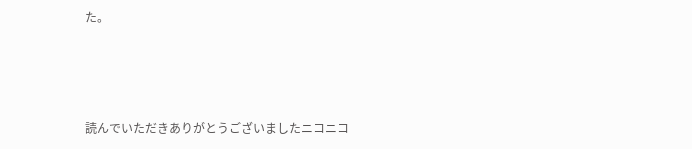た。





読んでいただきありがとうございましたニコニコ